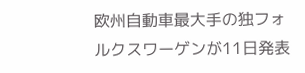欧州自動車最大手の独フォルクスワーゲンが11日発表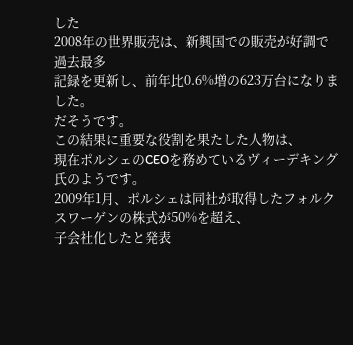した
2008年の世界販売は、新興国での販売が好調で過去最多
記録を更新し、前年比0.6%増の623万台になりました。
だそうです。
この結果に重要な役割を果たした人物は、
現在ポルシェのCEOを務めているヴィーデキング氏のようです。
2009年1月、ポルシェは同社が取得したフォルクスワーゲンの株式が50%を超え、
子会社化したと発表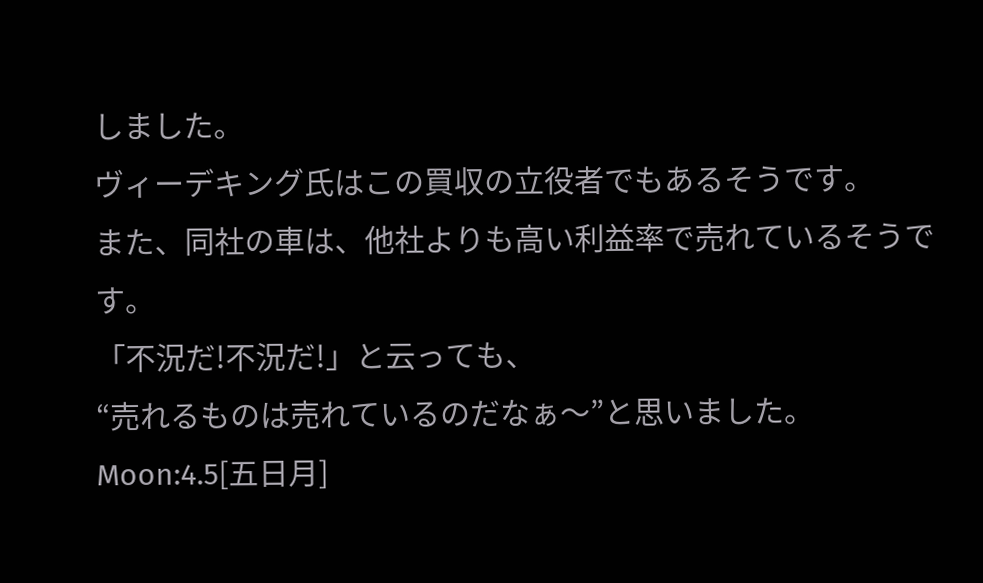しました。
ヴィーデキング氏はこの買収の立役者でもあるそうです。
また、同社の車は、他社よりも高い利益率で売れているそうです。
「不況だ!不況だ!」と云っても、
“売れるものは売れているのだなぁ〜”と思いました。
Moon:4.5[五日月]